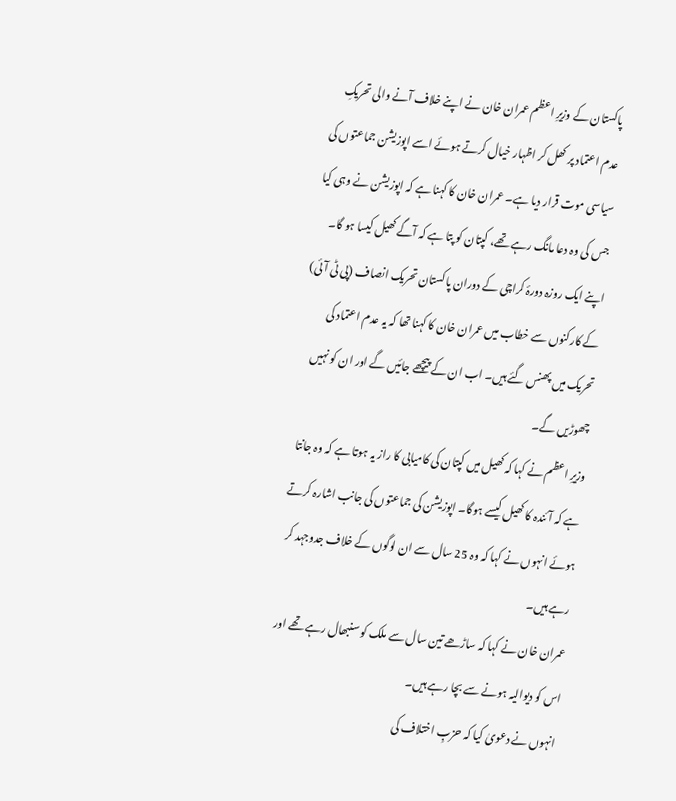پاکستان کے وزیرِ اعظم عمران خان نے اپنے خلاف آنے والی تحریکِ عدم اعتماد پر کھل کر اظہار خیال کرتے ہوئے اسے اپوزیشن جماعتوں کی سیاسی موت قرار دیا ہے۔ عمران خان کا کہنا ہے کہ اپوزیشن نے وہی کیا جس کی وہ دعا مانگ رہے تھے، کپتان کو پتا ہے کہ آگے کھیل کیسا ہو گا۔
اپنے ایک روزہ دورۂ کراچی کے دوران پاکستان تحریک انصاف (پی ٹی آئی) کے کارکنوں سے خطاب میں عمران خان کا کہنا تھا کہ یہ عدم اعتماد کی تحریک میں پھنس گئے ہیں۔ اب ان کے پیچھے جائیں گے اور ان کو نہیں چھوڑیں گے۔
وزیرِ اعظم نے کہا کہ کھیل میں کپتان کی کامیابی کا راز یہ ہوتا ہے کہ وہ جانتا ہے کہ آئندہ کا کھیل کیسے ہوگا۔ اپوزیشن کی جماعتوں کی جانب اشارہ کرتے ہوئے انہوں نے کہا کہ وہ 25 سال سے ان لوگوں کے خلاف جدوجہد کر رہے ہیں۔
عمران خان نے کہا کہ ساڑھے تین سال سے ملک کو سنبھال رہے تھے اور اس کو دیوالیہ ہونے سے بچا رہے ہیں۔
انہوں نے دعویٰ کیا کہ حزبِ اختلاف کی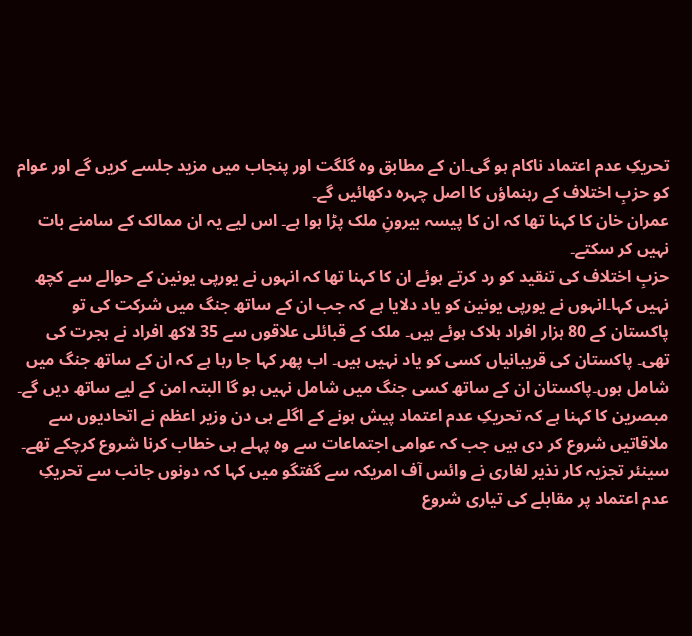تحریکِ عدم اعتماد ناکام ہو گی۔ان کے مطابق وہ گلگت اور پنجاب میں مزید جلسے کریں گے اور عوام کو حزبِ اختلاف کے رہنماؤں کا اصل چہرہ دکھائیں گے۔
عمران خان کا کہنا تھا کہ ان کا پیسہ بیرونِ ملک پڑا ہوا ہے۔ اس لیے یہ ان ممالک کے سامنے بات نہیں کر سکتے۔
حزبِ اختلاف کی تنقید کو رد کرتے ہوئے ان کا کہنا تھا کہ انہوں نے یورپی یونین کے حوالے سے کچھ نہیں کہا۔انہوں نے یورپی یونین کو یاد دلایا ہے کہ جب ان کے ساتھ جنگ میں شرکت کی تو پاکستان کے 80 ہزار افراد ہلاک ہوئے ہیں۔ ملک کے قبائلی علاقوں سے 35 لاکھ افراد نے ہجرت کی تھی۔ پاکستان کی قریبانیاں کسی کو یاد نہیں ہیں۔ اب پھر کہا جا رہا ہے کہ ان کے ساتھ جنگ میں شامل ہوں۔پاکستان ان کے ساتھ کسی جنگ میں شامل نہیں ہو گا البتہ امن کے لیے ساتھ دیں گے۔
مبصرین کا کہنا ہے کہ تحریکِ عدم اعتماد پیش ہونے کے اگلے ہی دن وزیر اعظم نے اتحادیوں سے ملاقاتیں شروع کر دی ہیں جب کہ عوامی اجتماعات سے وہ پہلے ہی خطاب کرنا شروع کرچکے تھے۔
سینئر تجزیہ کار نذیر لغاری نے وائس آف امریکہ سے گفتگو میں کہا کہ دونوں جانب سے تحریکِ عدم اعتماد پر مقابلے کی تیاری شروع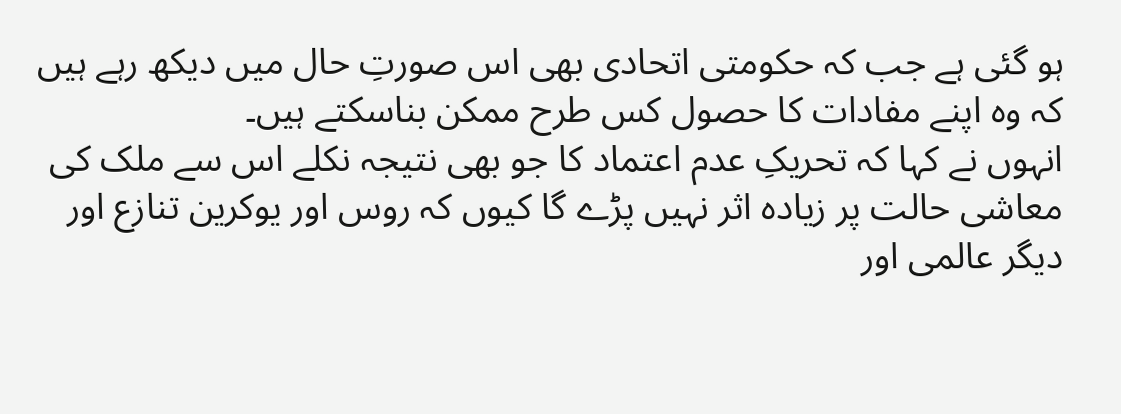ہو گئی ہے جب کہ حکومتی اتحادی بھی اس صورتِ حال میں دیکھ رہے ہیں کہ وہ اپنے مفادات کا حصول کس طرح ممکن بناسکتے ہیں۔
انہوں نے کہا کہ تحریکِ عدم اعتماد کا جو بھی نتیجہ نکلے اس سے ملک کی معاشی حالت پر زیادہ اثر نہیں پڑے گا کیوں کہ روس اور یوکرین تنازع اور دیگر عالمی اور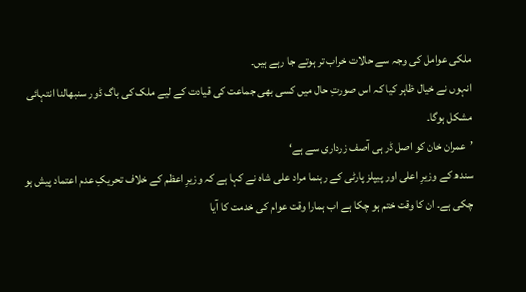ملکی عوامل کی وجہ سے حالات خراب تر ہوتے جا رہے ہیں۔
انہوں نے خیال ظاہر کیا کہ اس صورتِ حال میں کسی بھی جماعت کی قیادت کے لیے ملک کی باگ ڈور سنبھالنا انتہائی مشکل ہوگا۔
’عمران خان کو اصل ڈر ہی آصف زرداری سے ہے‘
سندھ کے وزیرِ اعلی اور پیپلز پارٹی کے رہنما مراد علی شاہ نے کہا ہے کہ وزیرِ اعظم کے خلاف تحریکِ عدم اعتماد پیش ہو چکی ہے۔ ان کا وقت ختم ہو چکا ہے اب ہمارا وقت عوام کی خدمت کا آیا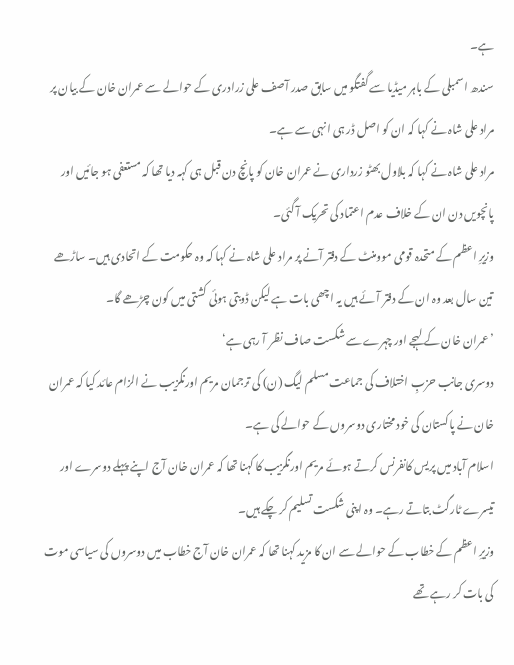ہے۔
سندھ اسمبلی کے باہر میڈیا سے گفتگو میں سابق صدر آصف علی زرادری کے حوالے سے عمران خان کے بیان پر مراد علی شاہ نے کہا کہ ان کو اصل ڈر ہی انہی سے ہے۔
مراد علی شاہ نے کہا کہ بلاول بھٹو زرداری نے عمران خان کو پانچ دن قبل ہی کہہ دیا تھا کہ مستعفی ہو جائیں اور پانچویں دن ان کے خلاف عدم اعتماد کی تحریک آ گئی۔
وزیرِ اعظم کے متحدہ قومی موومنٹ کے دفتر آنے پر مراد علی شاہ نے کہا کہ وہ حکومت کے اتحادی ہیں۔ ساڑھے تین سال بعد وہ ان کے دفتر آئے ہیں یہ اچھی بات ہے لیکن ڈوبتی ہوئی کشتی میں کون چڑھے گا۔
’عمران خان کے لہجے اور چہرے سے شکست صاف نظر آ رہی ہے‘
دوسری جانب حزبِ اختلاف کی جماعت مسلم لیگ (ن) کی ترجمان مریم اورنگزیب نے الزام عائد کیا کہ عمران خان نے پاکستان کی خود مختاری دوسروں کے حوالے کی ہے۔
اسلام آباد میں پریس کانفرنس کرتے ہوئے مریم اورنگزیب کا کہنا تھا کہ عمران خان آج اپنے پہلے دوسرے اور تیسرے ٹارگٹ بتاتے رہے۔ وہ اپنی شکست تسلیم کر چکے ہیں۔
وزیرِ اعظم کے خطاب کے حوالے سے ان کا مزید کہنا تھا کہ عمران خان آج خطاب میں دوسروں کی سیاسی موت کی بات کر رہے تھے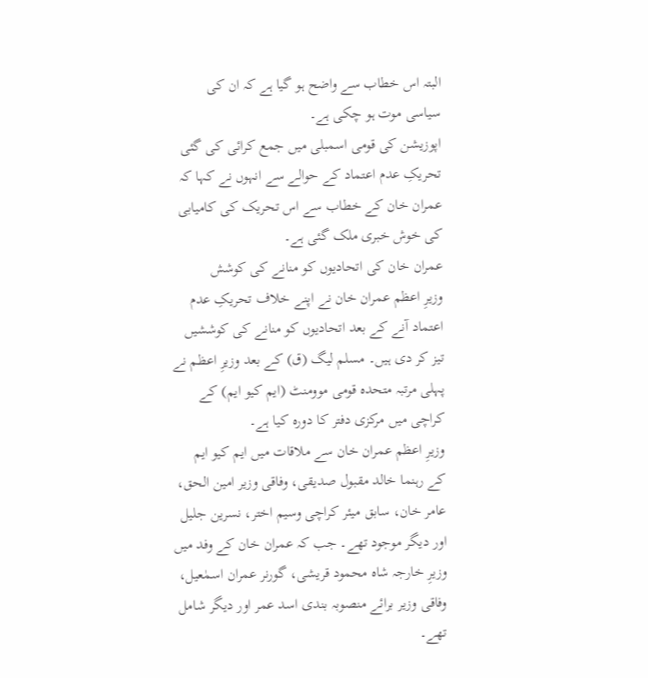البتہ اس خطاب سے واضح ہو گیا ہے کہ ان کی سیاسی موت ہو چکی ہے۔
اپوزیشن کی قومی اسمبلی میں جمع کرائی کی گئی تحریکِ عدم اعتماد کے حوالے سے انہوں نے کہا کہ عمران خان کے خطاب سے اس تحریک کی کامیابی کی خوش خبری ملک گئی ہے۔
عمران خان کی اتحادیوں کو منانے کی کوشش
وزیرِ اعظم عمران خان نے اپنے خلاف تحریکِ عدم اعتماد آنے کے بعد اتحادیوں کو منانے کی کوششیں تیز کر دی ہیں۔ مسلم لیگ (ق) کے بعد وزیرِ اعظم نے پہلی مرتبہ متحدہ قومی موومنٹ (ایم کیو ایم) کے کراچی میں مرکزی دفتر کا دورہ کیا ہے۔
وزیرِ اعظم عمران خان سے ملاقات میں ایم کیو ایم کے رہنما خالد مقبول صدیقی، وفاقی وزیر امین الحق، عامر خان، سابق میئر کراچی وسیم اختر، نسرین جلیل اور دیگر موجود تھے۔ جب کہ عمران خان کے وفد میں وزیرِ خارجہ شاہ محمود قریشی، گورنر عمران اسمٰعیل، وفاقی وزیر برائے منصوبہ بندی اسد عمر اور دیگر شامل تھے۔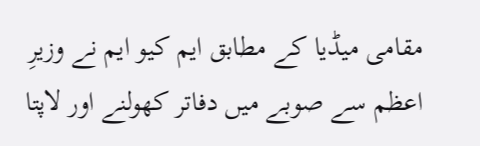مقامی میڈیا کے مطابق ایم کیو ایم نے وزیرِ اعظم سے صوبے میں دفاتر کھولنے اور لاپتا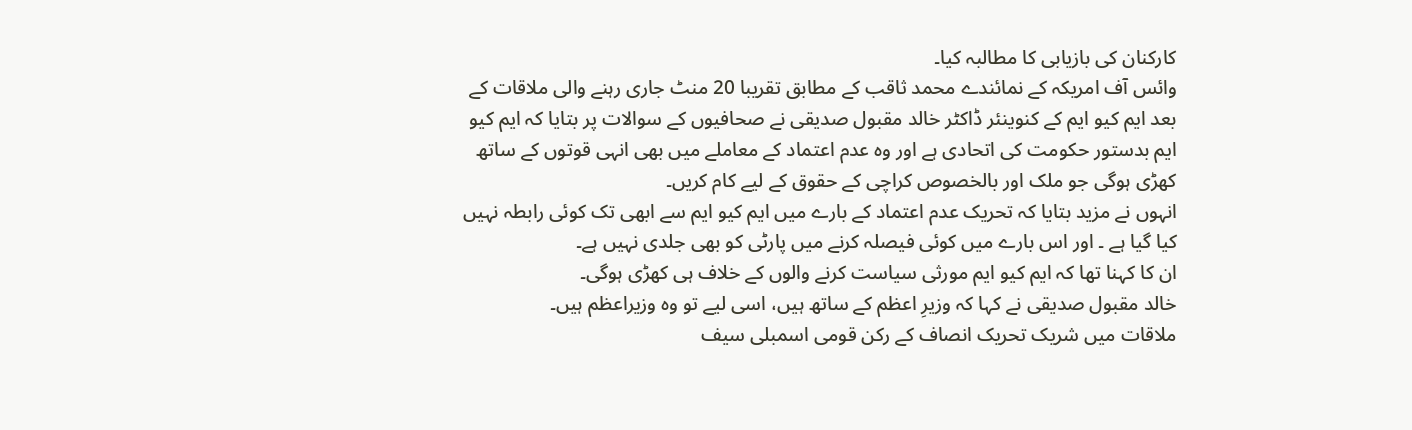کارکنان کی بازیابی کا مطالبہ کیا۔
وائس آف امریکہ کے نمائندے محمد ثاقب کے مطابق تقریبا 20 منٹ جاری رہنے والی ملاقات کے بعد ایم کیو ایم کے کنوینئر ڈاکٹر خالد مقبول صدیقی نے صحافیوں کے سوالات پر بتایا کہ ایم کیو ایم بدستور حکومت کی اتحادی ہے اور وہ عدم اعتماد کے معاملے میں بھی انہی قوتوں کے ساتھ کھڑی ہوگی جو ملک اور بالخصوص کراچی کے حقوق کے لیے کام کریں۔
انہوں نے مزید بتایا کہ تحریک عدم اعتماد کے بارے میں ایم کیو ایم سے ابھی تک کوئی رابطہ نہیں کیا گیا ہے ۔ اور اس بارے میں کوئی فیصلہ کرنے میں پارٹی کو بھی جلدی نہیں ہے۔
ان کا کہنا تھا کہ ایم کیو ایم مورثی سیاست کرنے والوں کے خلاف ہی کھڑی ہوگی۔
خالد مقبول صدیقی نے کہا کہ وزیرِ اعظم کے ساتھ ہیں، اسی لیے تو وہ وزیراعظم ہیں۔
ملاقات میں شریک تحریک انصاف کے رکن قومی اسمبلی سیف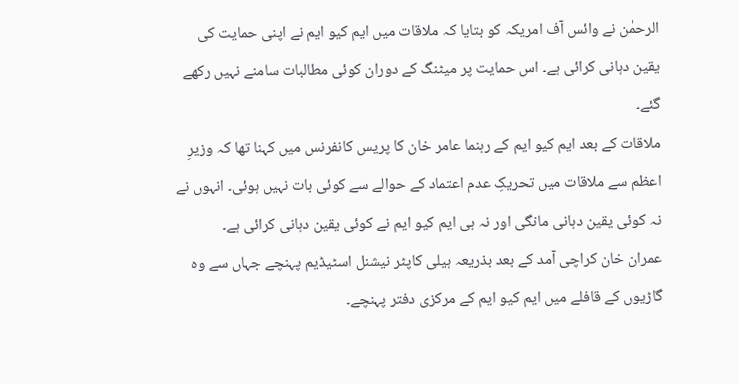الرحمٰن نے وائس آف امریکہ کو بتایا کہ ملاقات میں ایم کیو ایم نے اپنی حمایت کی یقین دہانی کرائی ہے۔ اس حمایت پر میٹنگ کے دوران کوئی مطالبات سامنے نہیں رکھے گئے۔
ملاقات کے بعد ایم کیو ایم کے رہنما عامر خان کا پریس کانفرنس میں کہنا تھا کہ وزیرِ اعظم سے ملاقات میں تحریکِ عدم اعتماد کے حوالے سے کوئی بات نہیں ہوئی۔ انہوں نے نہ کوئی یقین دہانی مانگی اور نہ ہی ایم کیو ایم نے کوئی یقین دہانی کرائی ہے۔
عمران خان کراچی آمد کے بعد بذریعہ ہیلی کاپٹر نیشنل اسٹیڈیم پہنچے جہاں سے وہ گاڑیوں کے قافلے میں ایم کیو ایم کے مرکزی دفتر پہنچے۔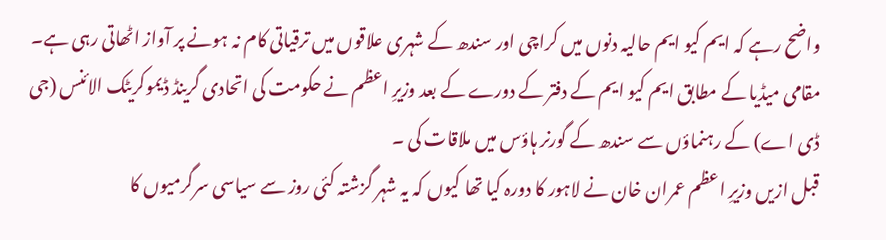واضح رہے کہ ایم کیو ایم حالیہ دنوں میں کراچی اور سندھ کے شہری علاقوں میں ترقیاتی کام نہ ہونے پر آواز اٹھاتی رہی ہے۔
مقامی میڈیا کے مطابق ایم کیو ایم کے دفتر کے دورے کے بعد وزیرِ اعظم نے حکومت کی اتحادی گرینڈ ڈیموکریٹک الائنس (جی ڈی اے) کے رہنماؤں سے سندھ کے گورنر ہاؤس میں ملاقات کی ۔
قبل ازیں وزیرِ اعظم عمران خان نے لاہور کا دورہ کیا تھا کیوں کہ یہ شہر گزشتہ کئی روز سے سیاسی سرگرمیوں کا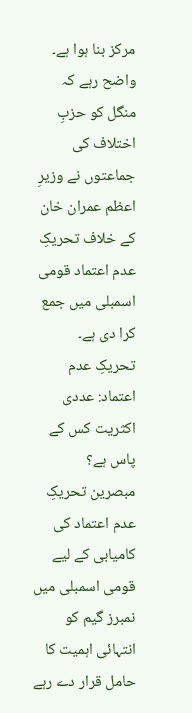مرکز بنا ہوا ہے۔
واضح رہے کہ منگل کو حزبِ اختلاف کی جماعتوں نے وزیرِ اعظم عمران خان کے خلاف تحریکِ عدم اعتماد قومی اسمبلی میں جمع کرا دی ہے۔
تحریکِ عدم اعتماد: عددی اکثریت کس کے پاس ہے؟
مبصرین تحریکِ عدم اعتماد کی کامیابی کے لیے قومی اسمبلی میں نمبرز گیم کو انتہائی اہمیت کا حامل قرار دے رہے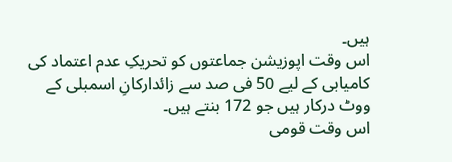ہیں۔
اس وقت اپوزیشن جماعتوں کو تحریکِ عدم اعتماد کی کامیابی کے لیے 50 فی صد سے زائدارکانِ اسمبلی کے ووٹ درکار ہیں جو 172 بنتے ہیں۔
اس وقت قومی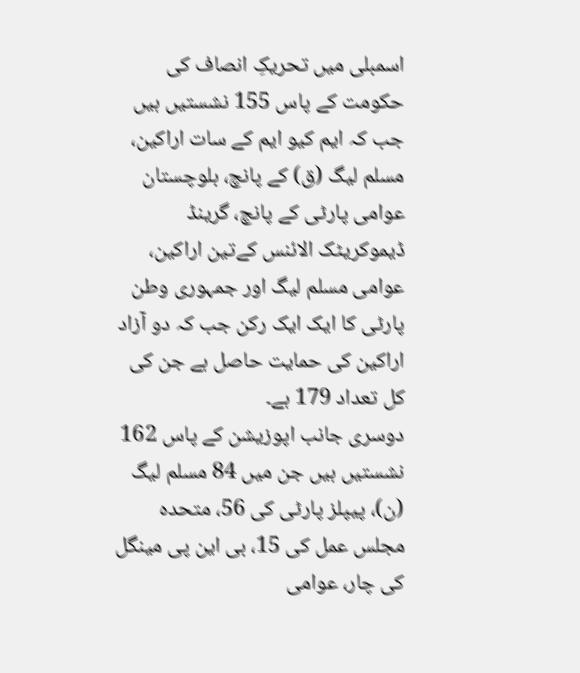اسمبلی میں تحریکِ انصاف کی حکومت کے پاس 155 نشستیں ہیں جب کہ ایم کیو ایم کے سات اراکین، مسلم لیگ (ق) کے پانچ، بلوچستان عوامی پارٹی کے پانچ، گرینڈ ڈیموکریٹک الائنس کےتین اراکین، عوامی مسلم لیگ اور جمہوری وطن پارٹی کا ایک ایک رکن جب کہ دو آزاد اراکین کی حمایت حاصل ہے جن کی کل تعداد 179 ہے۔
دوسری جانب اپوزیشن کے پاس 162 نشستیں ہیں جن میں 84 مسلم لیگ (ن)، پیپلز پارٹی کی 56، متحدہ مجلس عمل کی 15، بی این پی مینگل کی چار، عوامی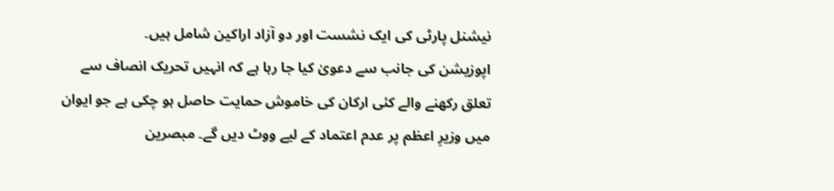نیشنل پارٹی کی ایک نشست اور دو آزاد اراکین شامل ہیں۔
اپوزیشن کی جانب سے دعویٰ کیا جا رہا ہے کہ انہیں تحریک انصاف سے تعلق رکھنے والے کئی ارکان کی خاموش حمایت حاصل ہو چکی ہے جو ایوان میں وزیرِ اعظم پر عدم اعتماد کے لیے ووٹ دیں گے۔ مبصرین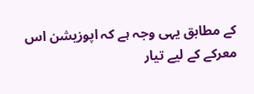کے مطابق یہی وجہ ہے کہ اپوزیشن اس معرکے کے لیے تیار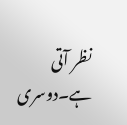نظر آتی ہے۔دوسری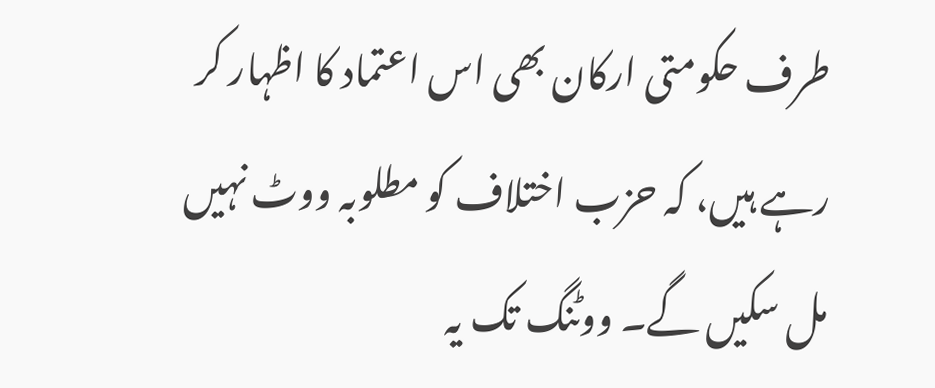طرف حکومتی ارکان بھی اس اعتماد کا اظہار کر رہے ہیں، کہ حزب اختلاف کو مطلوبہ ووٹ نہیں مل سکیں گے۔ ووٹنگ تک یہ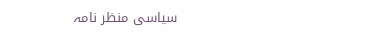سیاسی منظر نامہ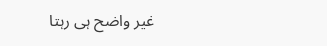غیر واضح ہی رہتا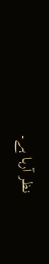نظر آرہا ہے۔